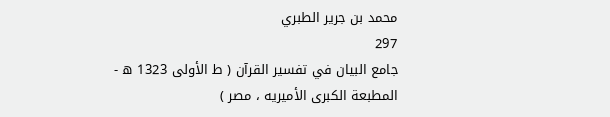محمد بن جرير الطبري
297
جامع البيان في تفسير القرآن ( ط الأولى 1323 ه - المطبعة الكبرى الأميريه ، مصر )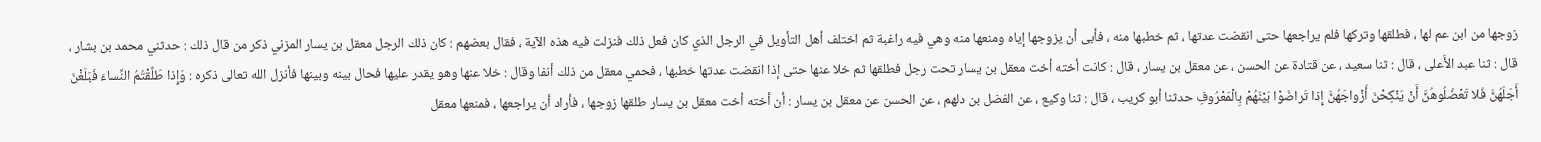زوجها من ابن عم لها ، فطلقها وتركها فلم يراجعها حتى انقضت عدتها ، ثم خطبها منه ، فأبى أن يزوجها إياه ومنعها منه وهي فيه راغبة ثم اختلف أهل التأويل في الرجل الذي كان فعل ذلك فنزلت فيه هذه الآية ، فقال بعضهم : كان ذلك الرجل معقل بن يسار المزني ذكر من قال ذلك : حدثني محمد بن بشار ، قال : ثنا عبد الأَعلى ، قال : ثنا سعيد ، عن قتادة عن الحسن ، عن معقل بن يسار ، قال : كانت أخته أخت معقل بن يسار تحت رجل فطلقها ثم خلا عنها حتى إذا انقضت عدتها خطبها ، فحمي معقل من ذلك أنفا وقال : خلا عنها وهو يقدر عليها فحال بينه وبينها فأنزل الله تعالى ذكره : وَإِذا طَلَّقْتُمُ النِّساءَ فَبَلَغْنَ أَجَلَهُنَّ فَلا تَعْضُلُوهُنَّ أَنْ يَنْكِحْنَ أَزْواجَهُنَّ إِذا تَراضَوْا بَيْنَهُمْ بِالْمَعْرُوفِ حدثنا أبو كريب ، قال : ثنا وكيع ، عن الفضل بن دلهم ، عن الحسن عن معقل بن يسار : أن أخته أخت معقل بن يسار طلقها زوجها ، فأراد أن يراجعها ، فمنعها معقل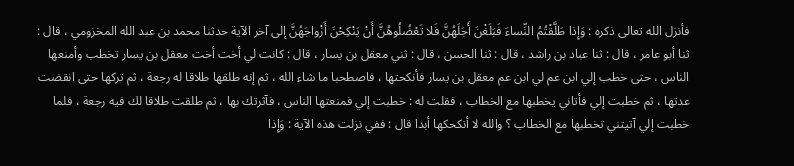فأنزل الله تعالى ذكره : وَإِذا طَلَّقْتُمُ النِّساءَ فَبَلَغْنَ أَجَلَهُنَّ فَلا تَعْضُلُوهُنَّ أَنْ يَنْكِحْنَ أَزْواجَهُنَّ إلى آخر الآية حدثنا محمد بن عبد الله المخزومي ، قال : ثنا أبو عامر ، قال : ثنا عباد بن راشد ، قال : ثنا الحسن ، قال : ثني معقل بن يسار ، قال : كانت لي أخت أخت معقل بن يسار تخطب وأمنعها الناس ، حتى خطب إلي ابن عم لي ابن عم معقل بن يسار فأنكحتها ، فاصطحبا ما شاء الله ، ثم إنه طلقها طلاقا له رجعة ، ثم تركها حتى انقضت عدتها ، ثم خطبت إلي فأتاني يخطبها مع الخطاب ، فقلت له : خطبت إلي فمنعتها الناس ، فآثرتك بها ، ثم طلقت طلاقا لك فيه رجعة ، فلما خطبت إلي آتيتني تخطبها مع الخطاب ؟ والله لا أنكحكها أبدا قال : ففي نزلت هذه الآية : وَإِذا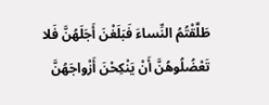طَلَّقْتُمُ النِّساءَ فَبَلَغْنَ أَجَلَهُنَّ فَلا تَعْضُلُوهُنَّ أَنْ يَنْكِحْنَ أَزْواجَهُنَّ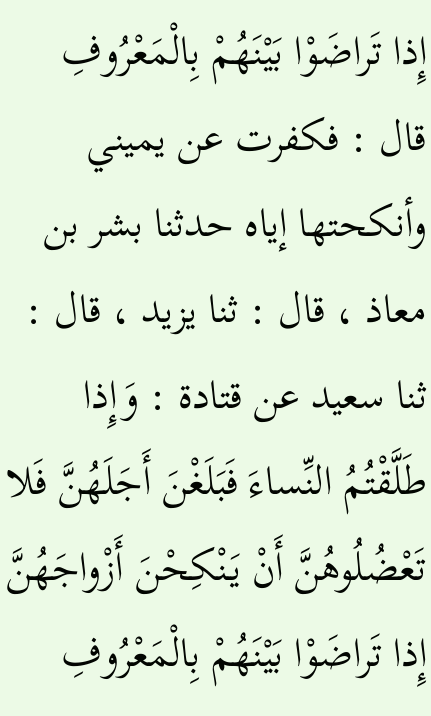إِذا تَراضَوْا بَيْنَهُمْ بِالْمَعْرُوفِ قال : فكفرت عن يميني وأنكحتها إياه حدثنا بشر بن معاذ ، قال : ثنا يزيد ، قال : ثنا سعيد عن قتادة : وَإِذا طَلَّقْتُمُ النِّساءَ فَبَلَغْنَ أَجَلَهُنَّ فَلا تَعْضُلُوهُنَّ أَنْ يَنْكِحْنَ أَزْواجَهُنَّ إِذا تَراضَوْا بَيْنَهُمْ بِالْمَعْرُوفِ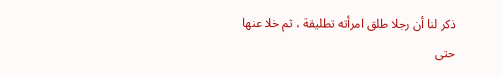ذكر لنا أن رجلا طلق امرأته تطليقة ، ثم خلا عنها حتى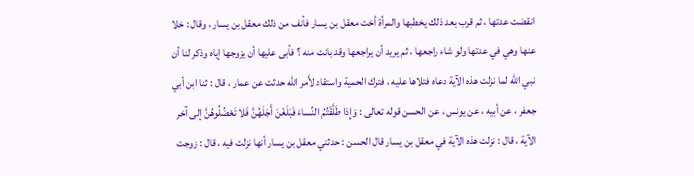انقضت عدتها ، ثم قرب بعد ذلك يخطبها والمرأة أخت معقل بن يسار فأنف من ذلك معقل بن يسار ، وقال : خلا عنها وهي في عدتها ولو شاء راجعها ، ثم يريد أن يراجعها وقد بانت منه ؟ فأبى عليها أن يزوجها إياه وذكر لنا أن نبي الله لما نزلت هذه الآية دعاه فتلاها عليه ، فترك الحمية واستقاد لأَمر الله حدثت عن عمار ، قال : ثنا ابن أبي جعفر ، عن أبيه ، عن يونس ، عن الحسن قوله تعالى : وَإِذا طَلَّقْتُمُ النِّساءَ فَبَلَغْنَ أَجَلَهُنَّ فَلا تَعْضُلُوهُنَّ إلى آخر الآية ، قال : نزلت هذه الآية في معقل بن يسار قال الحسن : حدثني معقل بن يسار أنها نزلت فيه ، قال : زوجت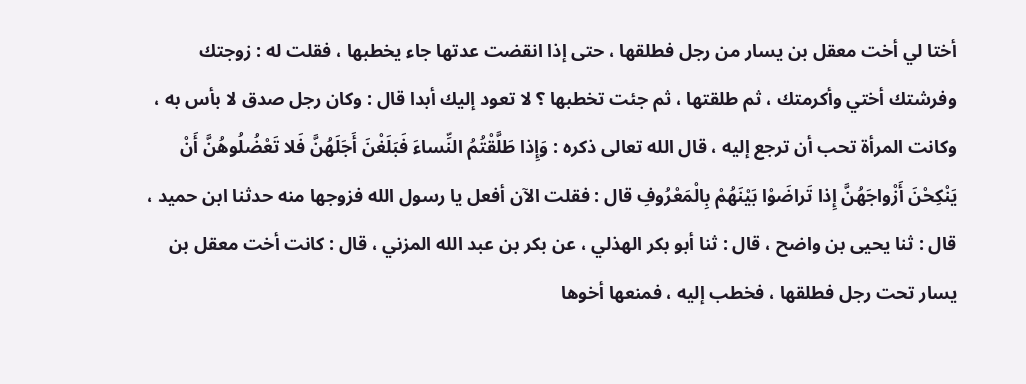أختا لي أخت معقل بن يسار من رجل فطلقها ، حتى إذا انقضت عدتها جاء يخطبها ، فقلت له : زوجتك وفرشتك أختي وأكرمتك ، ثم طلقتها ، ثم جئت تخطبها ؟ لا تعود إليك أبدا قال : وكان رجل صدق لا بأس به ، وكانت المرأة تحب أن ترجع إليه ، قال الله تعالى ذكره : وَإِذا طَلَّقْتُمُ النِّساءَ فَبَلَغْنَ أَجَلَهُنَّ فَلا تَعْضُلُوهُنَّ أَنْ يَنْكِحْنَ أَزْواجَهُنَّ إِذا تَراضَوْا بَيْنَهُمْ بِالْمَعْرُوفِ قال : فقلت الآن أفعل يا رسول الله فزوجها منه حدثنا ابن حميد ، قال : ثنا يحيى بن واضح ، قال : ثنا أبو بكر الهذلي ، عن بكر بن عبد الله المزني ، قال : كانت أخت معقل بن يسار تحت رجل فطلقها ، فخطب إليه ، فمنعها أخوها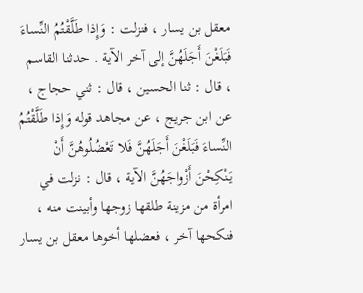معقل بن يسار ، فنزلت : وَإِذا طَلَّقْتُمُ النِّساءَ فَبَلَغْنَ أَجَلَهُنَّ إلى آخر الآية . حدثنا القاسم ، قال : ثنا الحسين ، قال : ثني حجاج ، عن ابن جريج ، عن مجاهد قوله وَإِذا طَلَّقْتُمُ النِّساءَ فَبَلَغْنَ أَجَلَهُنَّ فَلا تَعْضُلُوهُنَّ أَنْ يَنْكِحْنَ أَزْواجَهُنَّ الآية ، قال : نزلت في امرأة من مزينة طلقها زوجها وأبينت منه ، فنكحها آخر ، فعضلها أخوها معقل بن يسار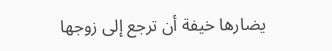يضارها خيفة أن ترجع إلى زوجها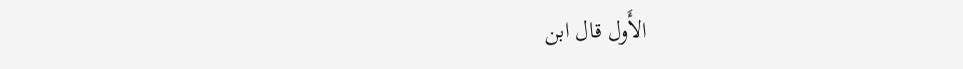الأَول قال ابن